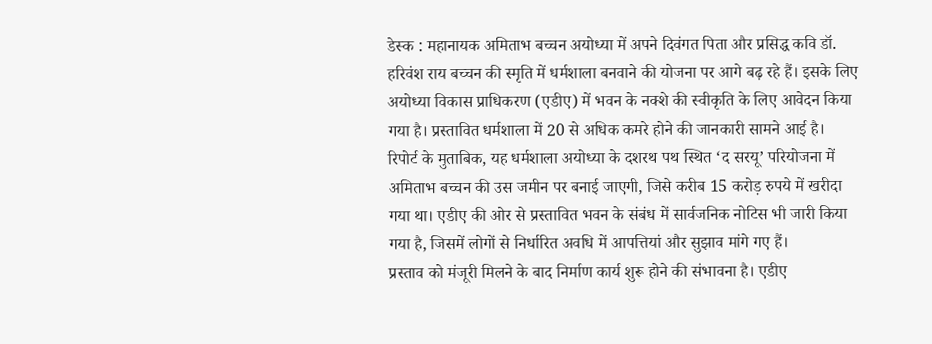डेस्क : महानायक अमिताभ बच्चन अयोध्या में अपने दिवंगत पिता और प्रसिद्ध कवि डॉ. हरिवंश राय बच्चन की स्मृति में धर्मशाला बनवाने की योजना पर आगे बढ़ रहे हैं। इसके लिए अयोध्या विकास प्राधिकरण (एडीए) में भवन के नक्शे की स्वीकृति के लिए आवेदन किया गया है। प्रस्तावित धर्मशाला में 20 से अधिक कमरे होने की जानकारी सामने आई है।
रिपोर्ट के मुताबिक, यह धर्मशाला अयोध्या के दशरथ पथ स्थित ‘द सरयू’ परियोजना में अमिताभ बच्चन की उस जमीन पर बनाई जाएगी, जिसे करीब 15 करोड़ रुपये में खरीदा गया था। एडीए की ओर से प्रस्तावित भवन के संबंध में सार्वजनिक नोटिस भी जारी किया गया है, जिसमें लोगों से निर्धारित अवधि में आपत्तियां और सुझाव मांगे गए हैं।
प्रस्ताव को मंजूरी मिलने के बाद निर्माण कार्य शुरू होने की संभावना है। एडीए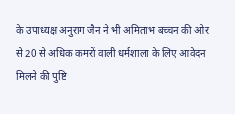के उपाध्यक्ष अनुराग जैन ने भी अमिताभ बच्चन की ओर से 20 से अधिक कमरों वाली धर्मशाला के लिए आवेदन मिलने की पुष्टि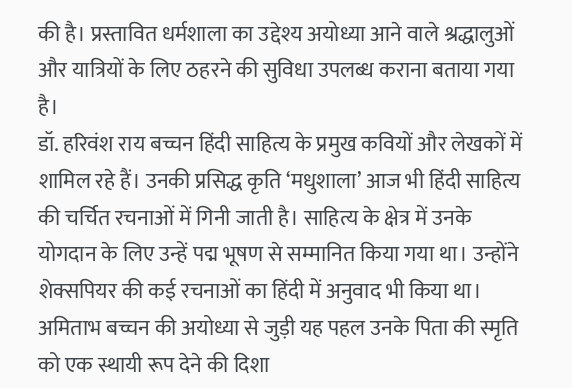की है। प्रस्तावित धर्मशाला का उद्देश्य अयोध्या आने वाले श्रद्धालुओं और यात्रियों के लिए ठहरने की सुविधा उपलब्ध कराना बताया गया है।
डॉ. हरिवंश राय बच्चन हिंदी साहित्य के प्रमुख कवियों और लेखकों में शामिल रहे हैं। उनकी प्रसिद्ध कृति ‘मधुशाला’ आज भी हिंदी साहित्य की चर्चित रचनाओं में गिनी जाती है। साहित्य के क्षेत्र में उनके योगदान के लिए उन्हें पद्म भूषण से सम्मानित किया गया था। उन्होंने शेक्सपियर की कई रचनाओं का हिंदी में अनुवाद भी किया था।
अमिताभ बच्चन की अयोध्या से जुड़ी यह पहल उनके पिता की स्मृति को एक स्थायी रूप देने की दिशा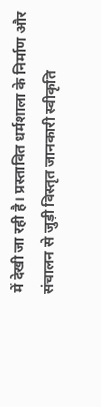में देखी जा रही है। प्रस्तावित धर्मशाला के निर्माण और संचालन से जुड़ी विस्तृत जानकारी स्वीकृति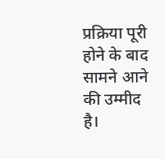प्रक्रिया पूरी होने के बाद सामने आने की उम्मीद है।